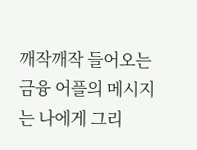깨작깨작 들어오는 금융 어플의 메시지는 나에게 그리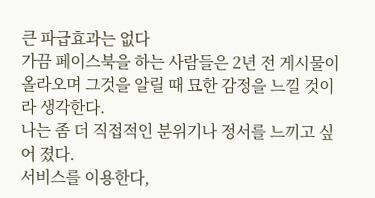큰 파급효과는 없다
가끔 페이스북을 하는 사람들은 2년 전 게시물이 올라오며 그것을 알릴 때 묘한 감정을 느낄 것이라 생각한다.
나는 좀 더 직접적인 분위기나 정서를 느끼고 싶어 졌다.
서비스를 이용한다,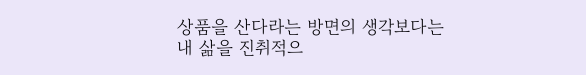상품을 산다라는 방면의 생각보다는 내 삶을 진취적으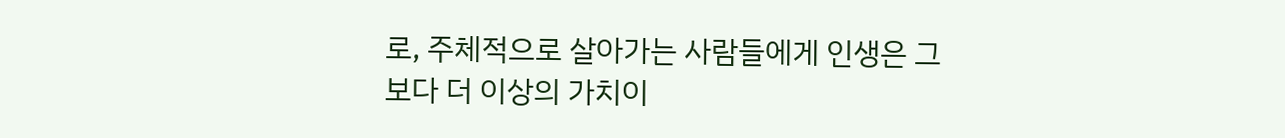로, 주체적으로 살아가는 사람들에게 인생은 그보다 더 이상의 가치이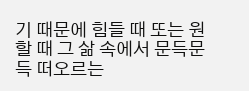기 때문에 힘들 때 또는 원할 때 그 삶 속에서 문득문득 떠오르는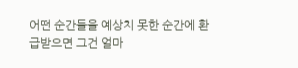어떤 순간들을 예상치 못한 순간에 환급받으면 그건 얼마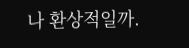나 환상적일까.